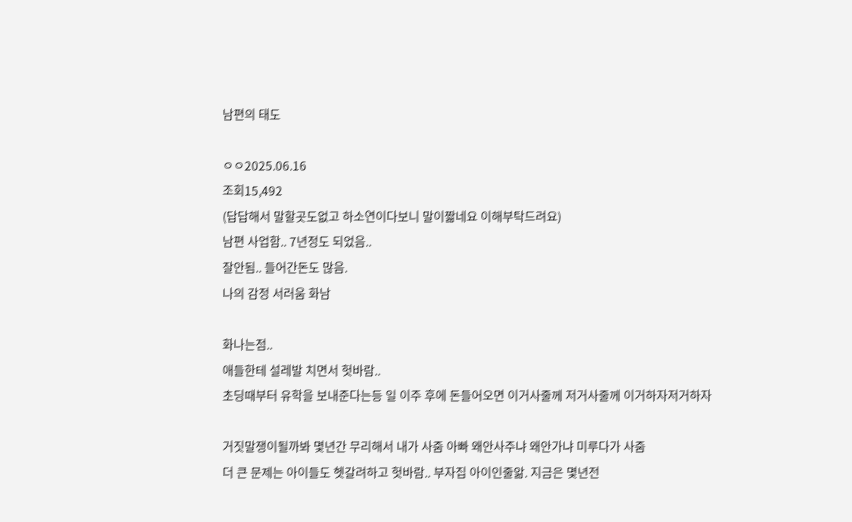남편의 태도

ㅇㅇ2025.06.16
조회15,492
(답답해서 말할곳도없고 하소연이다보니 말이짧네요 이해부탁드려요)
남편 사업함.. 7년정도 되었음..
잘안됨.. 들어간돈도 많음.
나의 감정 서러움 화남

화나는점..
애들한테 설레발 치면서 헛바람..
초딩때부터 유학을 보내준다는등 일 이주 후에 돈들어오면 이거사줄께 저거사줄께 이거하자저거하자

거짓말쟁이될까봐 몇년간 무리해서 내가 사줌 아빠 왜안사주냐 왜안가냐 미루다가 사줌
더 큰 문제는 아이들도 헷갈려하고 헛바람.. 부자집 아이인줄앎. 지금은 몇년전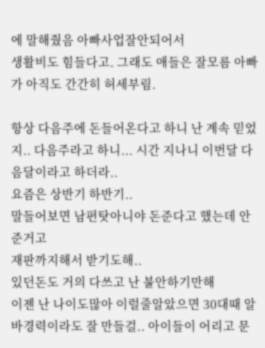에 말해줬음 아빠사업잘안되어서
생활비도 힘들다고. 그래도 애들은 잘모름 아빠가 아직도 간간히 허세부림.

항상 다음주에 돈들어온다고 하니 난 계속 믿었지.. 다음주라고 하니... 시간 지나니 이번달 다음달이라고 하더라..
요즘은 상반기 하반기..
말들어보면 남편탓아니야 돈준다고 했는데 안준거고
재판까지해서 받기도해..
있던돈도 거의 다쓰고 난 불안하기만해
이젠 난 나이도많아 이럴줄알았으면 30대때 알바경력이라도 잘 만들걸.. 아이들이 어리고 문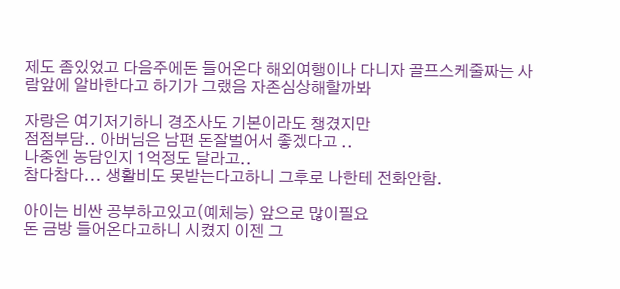제도 좀있었고 다음주에돈 들어온다 해외여행이나 다니자 골프스케줄짜는 사람앞에 알바한다고 하기가 그랬음 자존심상해할까봐

자랑은 여기저기하니 경조사도 기본이라도 챙겼지만
점점부담.. 아버님은 남편 돈잘벌어서 좋겠다고 ..
나중엔 농담인지 1억정도 달라고..
참다참다... 생활비도 못받는다고하니 그후로 나한테 전화안함.

아이는 비싼 공부하고있고(예체능) 앞으로 많이필요
돈 금방 들어온다고하니 시켰지 이젠 그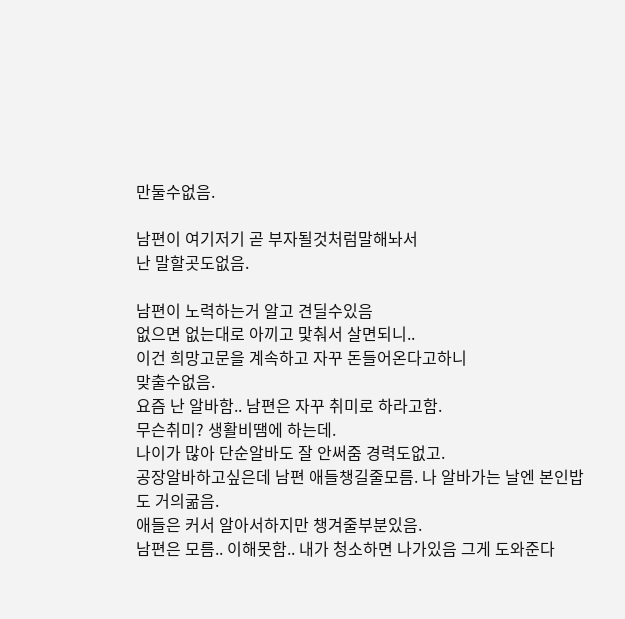만둘수없음.

남편이 여기저기 곧 부자될것처럼말해놔서
난 말할곳도없음.

남편이 노력하는거 알고 견딜수있음
없으면 없는대로 아끼고 맟춰서 살면되니..
이건 희망고문을 계속하고 자꾸 돈들어온다고하니
맞출수없음.
요즘 난 알바함.. 남편은 자꾸 취미로 하라고함.
무슨취미? 생활비땜에 하는데.
나이가 많아 단순알바도 잘 안써줌 경력도없고.
공장알바하고싶은데 남편 애들챙길줄모름. 나 알바가는 날엔 본인밥도 거의굶음.
애들은 커서 알아서하지만 챙겨줄부분있음.
남편은 모름.. 이해못함.. 내가 청소하면 나가있음 그게 도와준다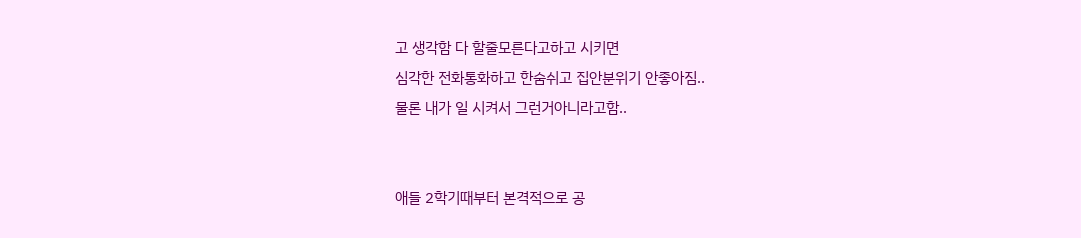고 생각함 다 할줄모른다고하고 시키면
심각한 전화통화하고 한숨쉬고 집안분위기 안좋아짐..
물론 내가 일 시켜서 그런거아니라고함..


애들 2학기때부터 본격적으로 공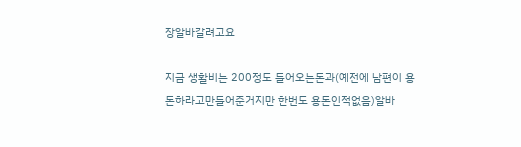장알바갈려고요

지금 생활비는 200정도 들어오는돈과(예전에 남편이 용돈하라고만들어준거지만 한번도 용돈인적없음)알바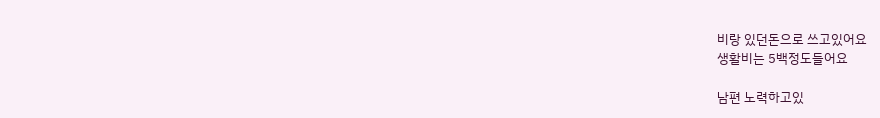비랑 있던돈으로 쓰고있어요
생활비는 5백정도들어요

남편 노력하고있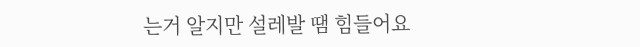는거 알지만 설레발 땜 힘들어요